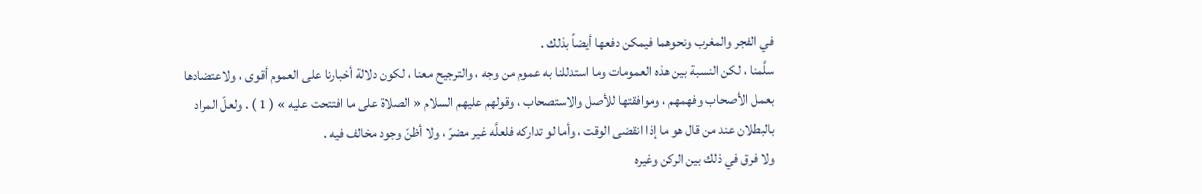في الفجر والمغرب ونحوهما فيمكن دفعها أيضاً بذلك .
سلَّمنا ، لكن النسبة بين هذه العمومات وما استدللنا به عموم من وجه ، والترجيح معنا ، لكون دلالة أخبارنا على العموم أقوى ، ولاعتضادها بعمل الأصحاب وفهمهم ، وموافقتها للأصل والاستصحاب ، وقولهم عليهم السلام « الصلاة على ما افتتحت عليه » ( 1 ) . ولعلّ المراد بالبطلان عند من قال هو ما إذا انقضى الوقت ، وأما لو تداركه فلعلَّه غير مضرّ ، ولا أظنّ وجود مخالف فيه .
ولا فرق في ذلك بين الركن وغيره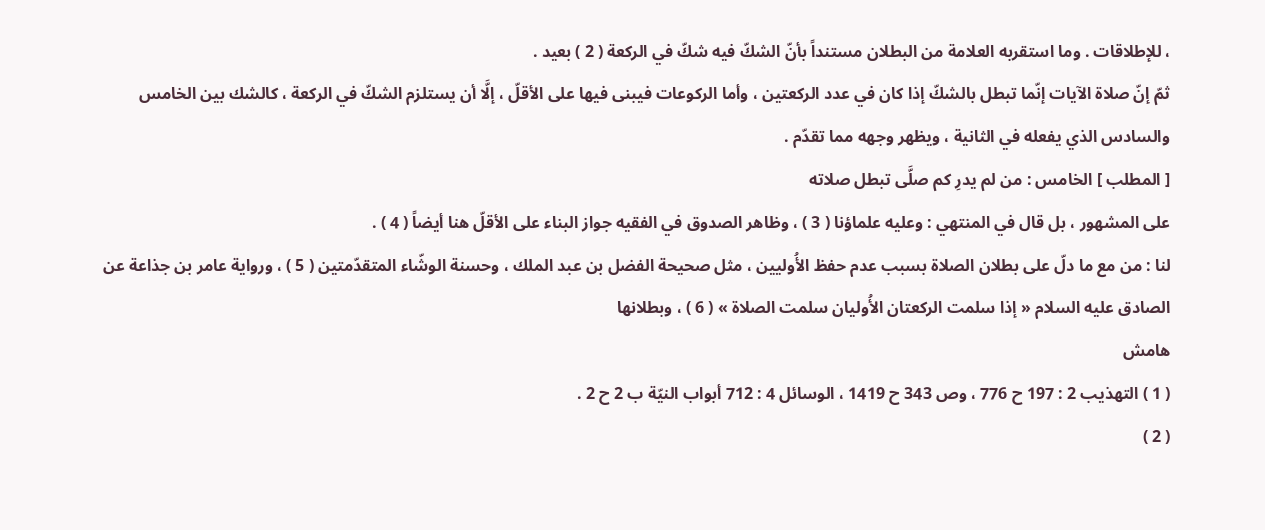، للإطلاقات . وما استقربه العلامة من البطلان مستنداً بأنّ الشكّ فيه شكّ في الركعة ( 2 ) بعيد .
ثمّ إنّ صلاة الآيات إنّما تبطل بالشكّ إذا كان في عدد الركعتين ، وأما الركوعات فيبنى فيها على الأقلّ ، إلَّا أن يستلزم الشكّ في الركعة ، كالشك بين الخامس والسادس الذي يفعله في الثانية ، ويظهر وجهه مما تقدّم .
[ المطلب ] الخامس : من لم يدرِ كم صلَّى تبطل صلاته
على المشهور ، بل قال في المنتهي : وعليه علماؤنا ( 3 ) ، وظاهر الصدوق في الفقيه جواز البناء على الأقلّ هنا أيضاً ( 4 ) .
لنا : من مع ما دلّ على بطلان الصلاة بسبب عدم حفظ الأُوليين ، مثل صحيحة الفضل بن عبد الملك ، وحسنة الوشّاء المتقدّمتين ( 5 ) ، ورواية عامر بن جذاعة عن الصادق عليه السلام « إذا سلمت الركعتان الأُوليان سلمت الصلاة » ( 6 ) ، وبطلانها
هامش
( 1 ) التهذيب 2 : 197 ح 776 ، وص 343 ح 1419 ، الوسائل 4 : 712 أبواب النيّة ب 2 ح 2 .
( 2 )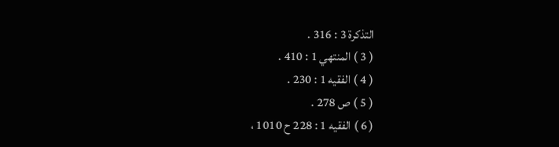التذكرة 3 : 316 .
( 3 ) المنتهي 1 : 410 .
( 4 ) الفقيه 1 : 230 .
( 5 ) ص 278 .
( 6 ) الفقيه 1 : 228 ح 1010 ،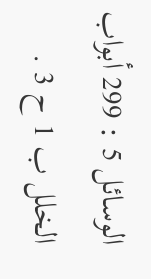الوسائل 5 : 299 أبواب الخلل ب 1 ح 3 .